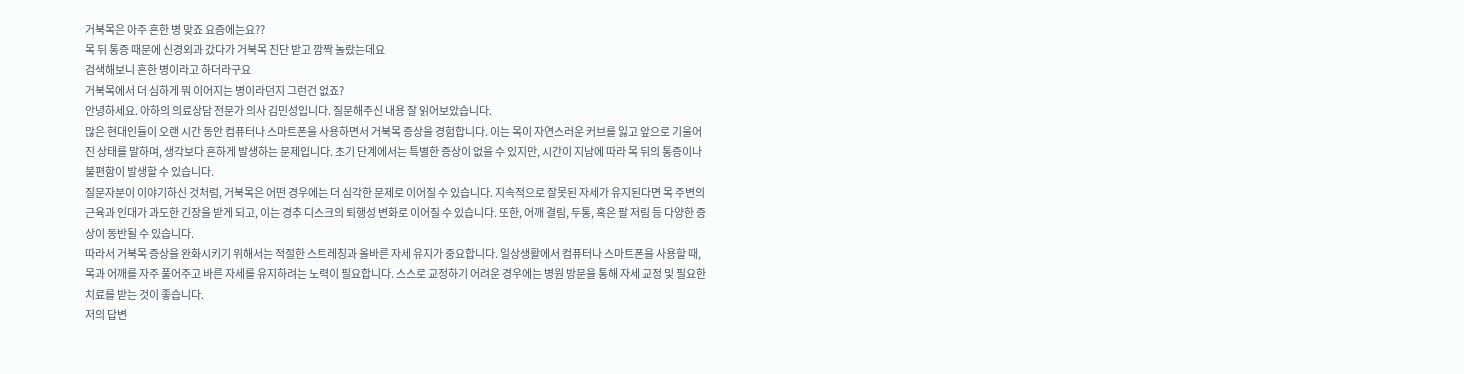거북목은 아주 흔한 병 맞죠 요즘에는요??
목 뒤 통증 때문에 신경외과 갔다가 거북목 진단 받고 깜짝 놀랐는데요
검색해보니 흔한 병이라고 하더라구요
거북목에서 더 심하게 뭐 이어지는 병이라던지 그런건 없죠?
안녕하세요. 아하의 의료상담 전문가 의사 김민성입니다. 질문해주신 내용 잘 읽어보았습니다.
많은 현대인들이 오랜 시간 동안 컴퓨터나 스마트폰을 사용하면서 거북목 증상을 경험합니다. 이는 목이 자연스러운 커브를 잃고 앞으로 기울어진 상태를 말하며, 생각보다 흔하게 발생하는 문제입니다. 초기 단계에서는 특별한 증상이 없을 수 있지만, 시간이 지남에 따라 목 뒤의 통증이나 불편함이 발생할 수 있습니다.
질문자분이 이야기하신 것처럼, 거북목은 어떤 경우에는 더 심각한 문제로 이어질 수 있습니다. 지속적으로 잘못된 자세가 유지된다면 목 주변의 근육과 인대가 과도한 긴장을 받게 되고, 이는 경추 디스크의 퇴행성 변화로 이어질 수 있습니다. 또한, 어깨 결림, 두통, 혹은 팔 저림 등 다양한 증상이 동반될 수 있습니다.
따라서 거북목 증상을 완화시키기 위해서는 적절한 스트레칭과 올바른 자세 유지가 중요합니다. 일상생활에서 컴퓨터나 스마트폰을 사용할 때, 목과 어깨를 자주 풀어주고 바른 자세를 유지하려는 노력이 필요합니다. 스스로 교정하기 어려운 경우에는 병원 방문을 통해 자세 교정 및 필요한 치료를 받는 것이 좋습니다.
저의 답변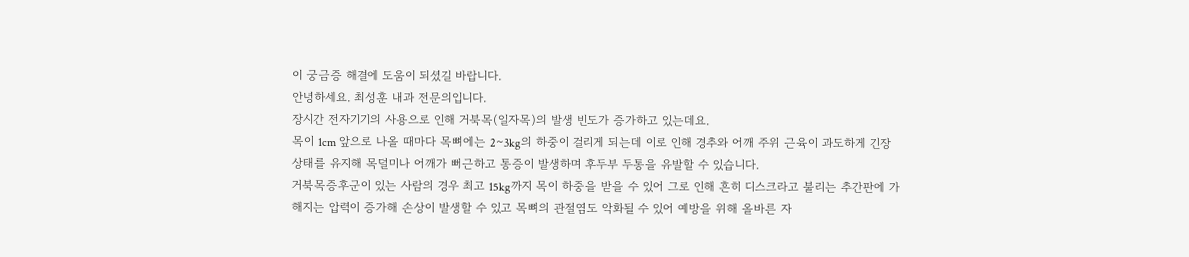이 궁금증 해결에 도움이 되셨길 바랍니다.
안녕하세요. 최성훈 내과 전문의입니다.
장시간 전자기기의 사용으로 인해 거북목(일자목)의 발생 빈도가 증가하고 있는데요.
목이 1cm 앞으로 나올 때마다 목뼈에는 2∼3kg의 하중이 걸리게 되는데 이로 인해 경추와 어깨 주위 근육이 과도하게 긴장 상태를 유지해 목덜미나 어깨가 뻐근하고 통증이 발생하며 후두부 두통을 유발할 수 있습니다.
거북목증후군이 있는 사람의 경우 최고 15kg까지 목이 하중을 받을 수 있어 그로 인해 흔히 디스크라고 불리는 추간판에 가해지는 압력이 증가해 손상이 발생할 수 있고 목뼈의 관절염도 악화될 수 있어 예방을 위해 올바른 자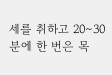세를 취하고 20∼30분에 한 번은 목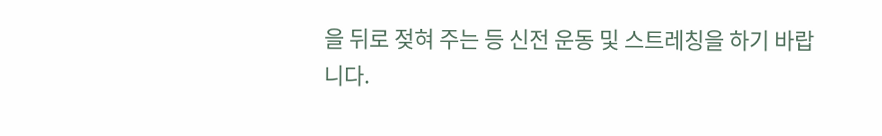을 뒤로 젖혀 주는 등 신전 운동 및 스트레칭을 하기 바랍니다.